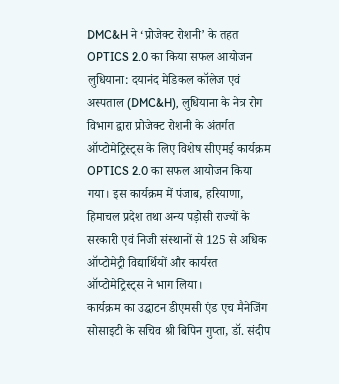DMC&H ने ‘प्रोजेक्ट रोशनी’ के तहत OPTICS 2.0 का किया सफल आयोजन
लुधियाना: दयानंद मेडिकल कॉलेज एवं अस्पताल (DMC&H), लुधियाना के नेत्र रोग विभाग द्वारा प्रोजेक्ट रोशनी के अंतर्गत ऑप्टोमेट्रिस्ट्स के लिए विशेष सीएमई कार्यक्रम OPTICS 2.0 का सफल आयोजन किया गया। इस कार्यक्रम में पंजाब, हरियाणा, हिमाचल प्रदेश तथा अन्य पड़ोसी राज्यों के सरकारी एवं निजी संस्थानों से 125 से अधिक ऑप्टोमेट्री विद्यार्थियों और कार्यरत ऑप्टोमेट्रिस्ट्स ने भाग लिया।
कार्यक्रम का उद्घाटन डीएमसी एंड एच मैनेजिंग सोसाइटी के सचिव श्री बिपिन गुप्ता, डॉ. संदीप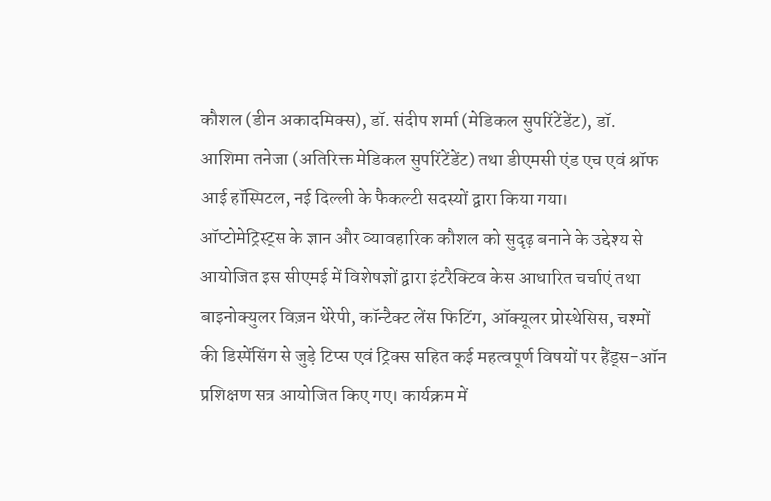कौशल (डीन अकादमिक्स), डॉ. संदीप शर्मा (मेडिकल सुपरिंटेंडेंट), डॉ. आशिमा तनेजा (अतिरिक्त मेडिकल सुपरिंटेंडेंट) तथा डीएमसी एंड एच एवं श्रॉफ आई हॉस्पिटल, नई दिल्ली के फैकल्टी सदस्यों द्वारा किया गया।
ऑप्टोमेट्रिस्ट्स के ज्ञान और व्यावहारिक कौशल को सुदृढ़ बनाने के उद्देश्य से आयोजित इस सीएमई में विशेषज्ञों द्वारा इंटरैक्टिव केस आधारित चर्चाएं तथा बाइनोक्युलर विज़न थेरेपी, कॉन्टैक्ट लेंस फिटिंग, ऑक्यूलर प्रोस्थेसिस, चश्मों की डिस्पेंसिंग से जुड़े टिप्स एवं ट्रिक्स सहित कई महत्वपूर्ण विषयों पर हैंड्स-ऑन प्रशिक्षण सत्र आयोजित किए गए। कार्यक्रम में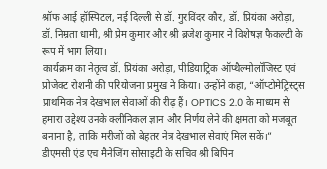श्रॉफ आई हॉस्पिटल, नई दिल्ली से डॉ. गुरविंदर कौर, डॉ. प्रियंका अरोड़ा, डॉ. निम्रता धामी, श्री प्रेम कुमार और श्री ब्रजेश कुमार ने विशेषज्ञ फैकल्टी के रूप में भाग लिया।
कार्यक्रम का नेतृत्व डॉ. प्रियंका अरोड़ा, पीडियाट्रिक ऑप्थैल्मोलॉजिस्ट एवं प्रोजेक्ट रोशनी की परियोजना प्रमुख ने किया। उन्होंने कहा, “ऑप्टोमेट्रिस्ट्स प्राथमिक नेत्र देखभाल सेवाओं की रीढ़ हैं। OPTICS 2.0 के माध्यम से हमारा उद्देश्य उनके क्लीनिकल ज्ञान और निर्णय लेने की क्षमता को मजबूत बनाना है, ताकि मरीजों को बेहतर नेत्र देखभाल सेवाएं मिल सकें।”
डीएमसी एंड एच मैनेजिंग सोसाइटी के सचिव श्री बिपिन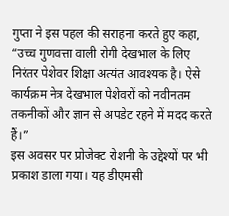गुप्ता ने इस पहल की सराहना करते हुए कहा, “उच्च गुणवत्ता वाली रोगी देखभाल के लिए निरंतर पेशेवर शिक्षा अत्यंत आवश्यक है। ऐसे कार्यक्रम नेत्र देखभाल पेशेवरों को नवीनतम तकनीकों और ज्ञान से अपडेट रहने में मदद करते हैं।”
इस अवसर पर प्रोजेक्ट रोशनी के उद्देश्यों पर भी प्रकाश डाला गया। यह डीएमसी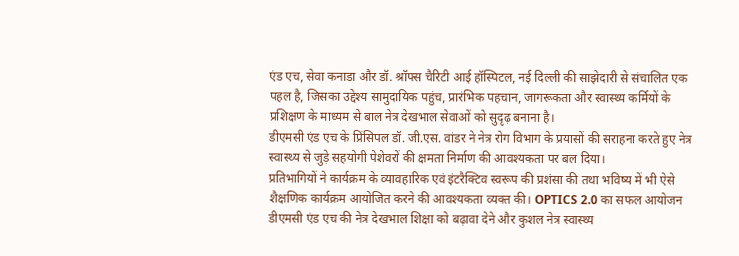एंड एच, सेवा कनाडा और डॉ. श्रॉफ्स चैरिटी आई हॉस्पिटल, नई दिल्ली की साझेदारी से संचालित एक पहल है, जिसका उद्देश्य सामुदायिक पहुंच, प्रारंभिक पहचान, जागरूकता और स्वास्थ्य कर्मियों के प्रशिक्षण के माध्यम से बाल नेत्र देखभाल सेवाओं को सुदृढ़ बनाना है।
डीएमसी एंड एच के प्रिंसिपल डॉ. जी.एस. वांडर ने नेत्र रोग विभाग के प्रयासों की सराहना करते हुए नेत्र स्वास्थ्य से जुड़े सहयोगी पेशेवरों की क्षमता निर्माण की आवश्यकता पर बल दिया।
प्रतिभागियों ने कार्यक्रम के व्यावहारिक एवं इंटरैक्टिव स्वरूप की प्रशंसा की तथा भविष्य में भी ऐसे शैक्षणिक कार्यक्रम आयोजित करने की आवश्यकता व्यक्त की। OPTICS 2.0 का सफल आयोजन डीएमसी एंड एच की नेत्र देखभाल शिक्षा को बढ़ावा देने और कुशल नेत्र स्वास्थ्य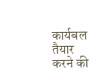कार्यबल तैयार करने की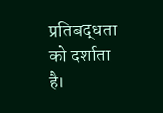प्रतिबद्धता को दर्शाता है।